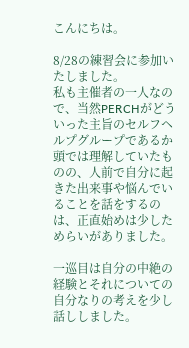こんにちは。

8/28の練習会に参加いたしました。
私も主催者の一人なので、当然PERCHがどういった主旨のセルフヘルプグループであるか頭では理解していたものの、人前で自分に起きた出来事や悩んでいることを話をするのは、正直始めは少しためらいがありました。

一巡目は自分の中絶の経験とそれについての自分なりの考えを少し話ししました。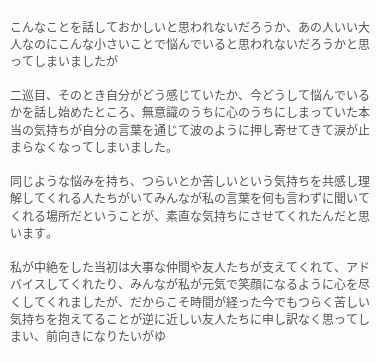こんなことを話しておかしいと思われないだろうか、あの人いい大人なのにこんな小さいことで悩んでいると思われないだろうかと思ってしまいましたが

二巡目、そのとき自分がどう感じていたか、今どうして悩んでいるかを話し始めたところ、無意識のうちに心のうちにしまっていた本当の気持ちが自分の言葉を通じて波のように押し寄せてきて涙が止まらなくなってしまいました。

同じような悩みを持ち、つらいとか苦しいという気持ちを共感し理解してくれる人たちがいてみんなが私の言葉を何も言わずに聞いてくれる場所だということが、素直な気持ちにさせてくれたんだと思います。

私が中絶をした当初は大事な仲間や友人たちが支えてくれて、アドバイスしてくれたり、みんなが私が元気で笑顔になるように心を尽くしてくれましたが、だからこそ時間が経った今でもつらく苦しい気持ちを抱えてることが逆に近しい友人たちに申し訳なく思ってしまい、前向きになりたいがゆ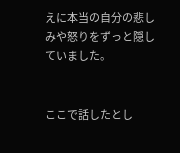えに本当の自分の悲しみや怒りをずっと隠していました。


ここで話したとし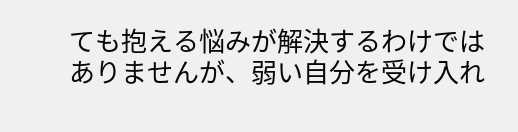ても抱える悩みが解決するわけではありませんが、弱い自分を受け入れ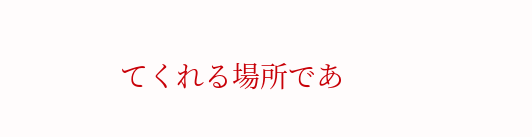てくれる場所であ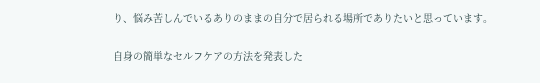り、悩み苦しんでいるありのままの自分で居られる場所でありたいと思っています。

自身の簡単なセルフケアの方法を発表した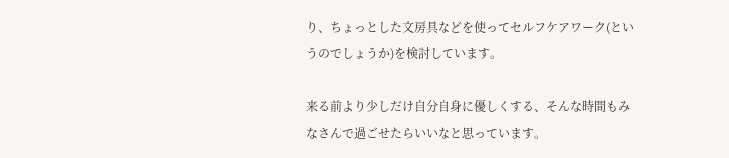り、ちょっとした文房具などを使ってセルフケアワーク(というのでしょうか)を検討しています。

来る前より少しだけ自分自身に優しくする、そんな時間もみなさんで過ごせたらいいなと思っています。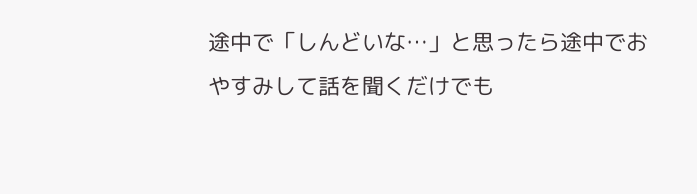途中で「しんどいな…」と思ったら途中でおやすみして話を聞くだけでも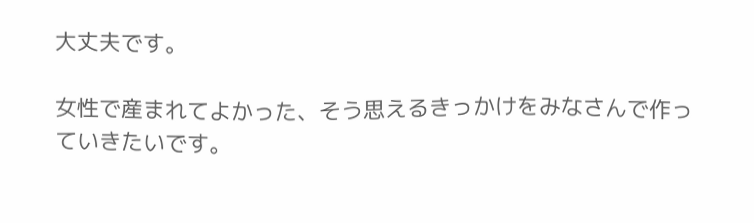大丈夫です。

女性で産まれてよかった、そう思えるきっかけをみなさんで作っていきたいです。